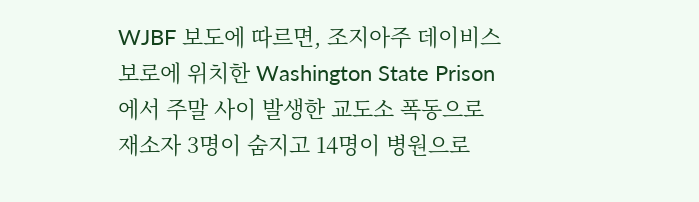WJBF 보도에 따르면, 조지아주 데이비스보로에 위치한 Washington State Prison에서 주말 사이 발생한 교도소 폭동으로 재소자 3명이 숨지고 14명이 병원으로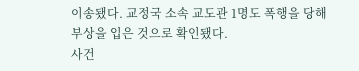이송됐다. 교정국 소속 교도관 1명도 폭행을 당해 부상을 입은 것으로 확인됐다.
사건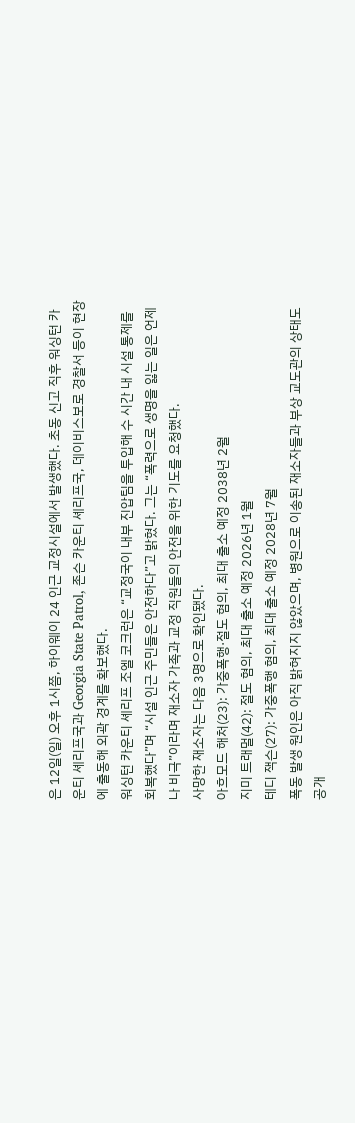은 12일(일) 오후 1시쯤, 하이웨이 24 인근 교정시설에서 발생했다. 초동 신고 직후 워싱턴 카운티 셰리프국과 Georgia State Patrol, 존슨 카운티 셰리프국, 데이비스보로 경찰서 등이 현장에 출동해 외곽 경계를 확보했다.
워싱턴 카운티 셰리프 조엘 코크런은 “교정국이 내부 진압팀을 투입해 수 시간 내 시설 통제를 회복했다”며 “시설 인근 주민들은 안전하다”고 밝혔다. 그는 “폭력으로 생명을 잃는 일은 언제나 비극”이라며 재소자 가족과 교정 직원들의 안전을 위한 기도를 요청했다.
사망한 재소자는 다음 3명으로 확인됐다.
아흐모드 해처(23): 가중폭행·절도 혐의, 최대 출소 예정 2038년 2월
지미 트래멀(42): 절도 혐의, 최대 출소 예정 2026년 1월
테디 잭슨(27): 가중폭행 혐의, 최대 출소 예정 2028년 7월
폭동 발생 원인은 아직 밝혀지지 않았으며, 병원으로 이송된 재소자들과 부상 교도관의 상태도 공개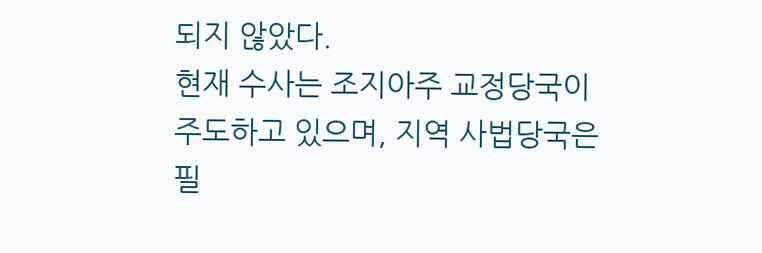되지 않았다.
현재 수사는 조지아주 교정당국이 주도하고 있으며, 지역 사법당국은 필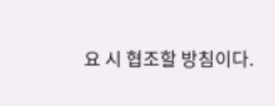요 시 협조할 방침이다.